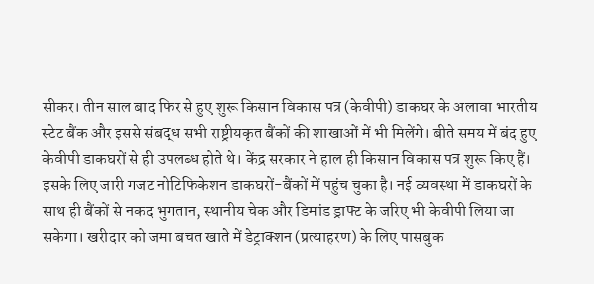सीकर। तीन साल बाद फिर से हुए शुरू किसान विकास पत्र (केवीपी) डाकघर के अलावा भारतीय स्टेट बैंक और इससे संबद्ध सभी राष्ट्रीयकृत बैंकों की शाखाओं में भी मिलेंगे। बीते समय में बंद हुए केवीपी डाकघरों से ही उपलब्ध होते थे। केंद्र सरकार ने हाल ही किसान विकास पत्र शुरू किए हैं। इसके लिए जारी गजट नोटिफिकेशन डाकघरों-बैंकों में पहुंच चुका है। नई व्यवस्था में डाकघरों के साथ ही बैंकों से नकद भुगतान, स्थानीय चेक और डिमांड ड्राफ्ट के जरिए भी केवीपी लिया जा सकेगा। खरीदार को जमा बचत खाते में डेट्राक्शन (प्रत्याहरण) के लिए पासबुक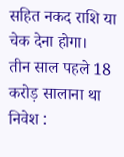सहित नकद राशि या चेक देना होगा।
तीन साल पहले 18 करोड़ सालाना था निवेश :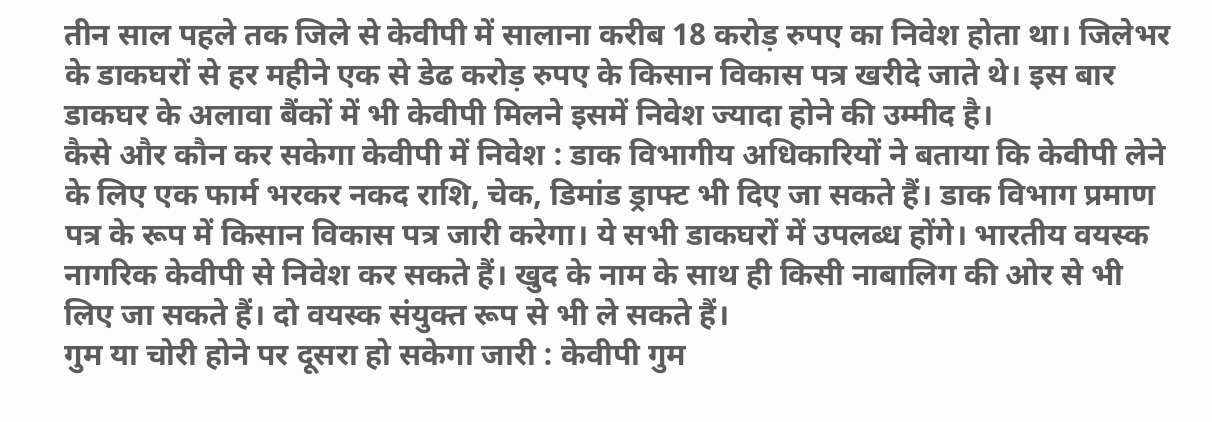तीन साल पहले तक जिले से केवीपी में सालाना करीब 18 करोड़ रुपए का निवेश होता था। जिलेभर के डाकघरों से हर महीने एक से डेढ करोड़ रुपए के किसान विकास पत्र खरीदे जाते थे। इस बार डाकघर के अलावा बैंकों में भी केवीपी मिलने इसमें निवेश ज्यादा होने की उम्मीद है।
कैसे और कौन कर सकेगा केवीपी में निवेश : डाक विभागीय अधिकारियों ने बताया कि केवीपी लेने के लिए एक फार्म भरकर नकद राशि, चेक, डिमांड ड्राफ्ट भी दिए जा सकते हैं। डाक विभाग प्रमाण पत्र के रूप में किसान विकास पत्र जारी करेगा। ये सभी डाकघरों में उपलब्ध होंगे। भारतीय वयस्क नागरिक केवीपी से निवेश कर सकते हैं। खुद के नाम के साथ ही किसी नाबालिग की ओर से भी लिए जा सकते हैं। दो वयस्क संयुक्त रूप से भी ले सकते हैं।
गुम या चोरी होने पर दूसरा हो सकेगा जारी : केवीपी गुम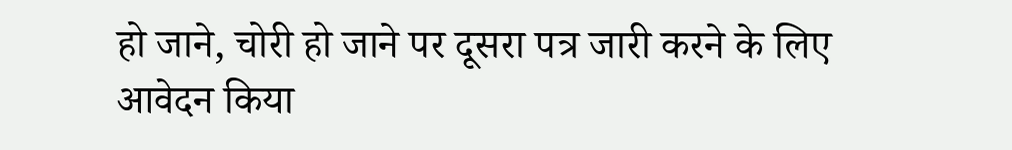हो जाने, चोरी हो जाने पर दूसरा पत्र जारी करने के लिए आवेदन किया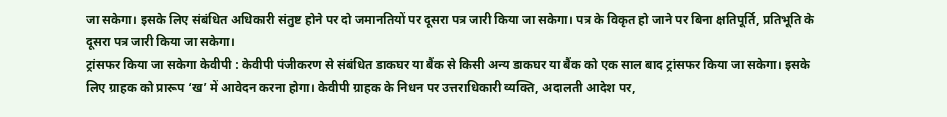जा सकेगा। इसके लिए संबंधित अधिकारी संतुष्ट होने पर दो जमानतियों पर दूसरा पत्र जारी किया जा सकेगा। पत्र के विकृत हो जाने पर बिना क्षतिपूर्ति, प्रतिभूति के दूसरा पत्र जारी किया जा सकेगा।
ट्रांसफर किया जा सकेगा केवीपी : केवीपी पंजीकरण से संबंधित डाकघर या बैंक से किसी अन्य डाकघर या बैंक को एक साल बाद ट्रांसफर किया जा सकेगा। इसके लिए ग्राहक को प्रारूप ‘ख’ में आवेदन करना होगा। केवीपी ग्राहक के निधन पर उत्तराधिकारी व्यक्ति, अदालती आदेश पर,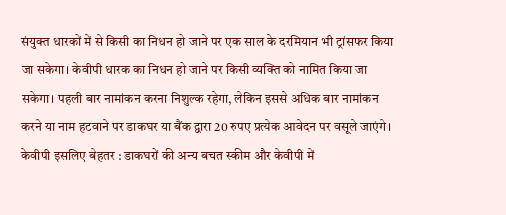संयुक्त धारकों में से किसी का निधन हो जाने पर एक साल के दरमियान भी ट्रांसफर किया जा सकेगा। केवीपी धारक का निधन हो जाने पर किसी व्यक्ति को नामित किया जा सकेगा। पहली बार नामांकन करना निशुल्क रहेगा, लेकिन इससे अधिक बार नामांकन करने या नाम हटवाने पर डाकघर या बैंक द्वारा 20 रुपए प्रत्येक आवेदन पर वसूले जाएंगे।
केवीपी इसलिए बेहतर : डाकघरों की अन्य बचत स्कीम और केवीपी में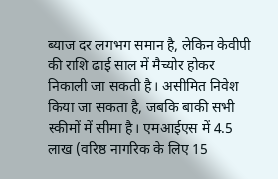ब्याज दर लगभग समान है, लेकिन केवीपी की राशि ढाई साल में मैच्योर होकर निकाली जा सकती है। असीमित निवेश किया जा सकता है, जबकि बाकी सभी स्कीमों में सीमा है। एमआईएस में 4.5 लाख (वरिष्ठ नागरिक के लिए 15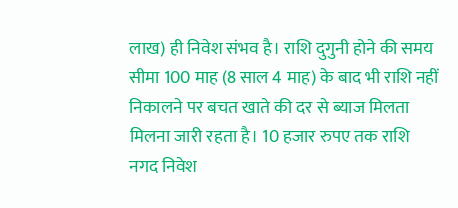लाख) ही निवेश संभव है। राशि दुगुनी होने की समय सीमा 100 माह (8 साल 4 माह) के बाद भी राशि नहीं निकालने पर बचत खाते की दर से ब्याज मिलता मिलना जारी रहता है। 10 हजार रुपए तक राशि नगद निवेश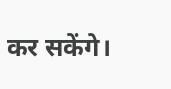कर सकेंगे।